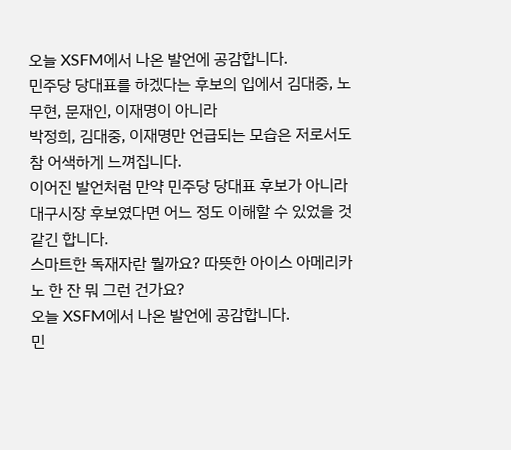오늘 XSFM에서 나온 발언에 공감합니다.
민주당 당대표를 하겠다는 후보의 입에서 김대중, 노무현, 문재인, 이재명이 아니라
박정희, 김대중, 이재명만 언급되는 모습은 저로서도 참 어색하게 느껴집니다.
이어진 발언처럼 만약 민주당 당대표 후보가 아니라 대구시장 후보였다면 어느 정도 이해할 수 있었을 것 같긴 합니다.
스마트한 독재자란 뭘까요? 따뜻한 아이스 아메리카노 한 잔 뭐 그런 건가요?
오늘 XSFM에서 나온 발언에 공감합니다.
민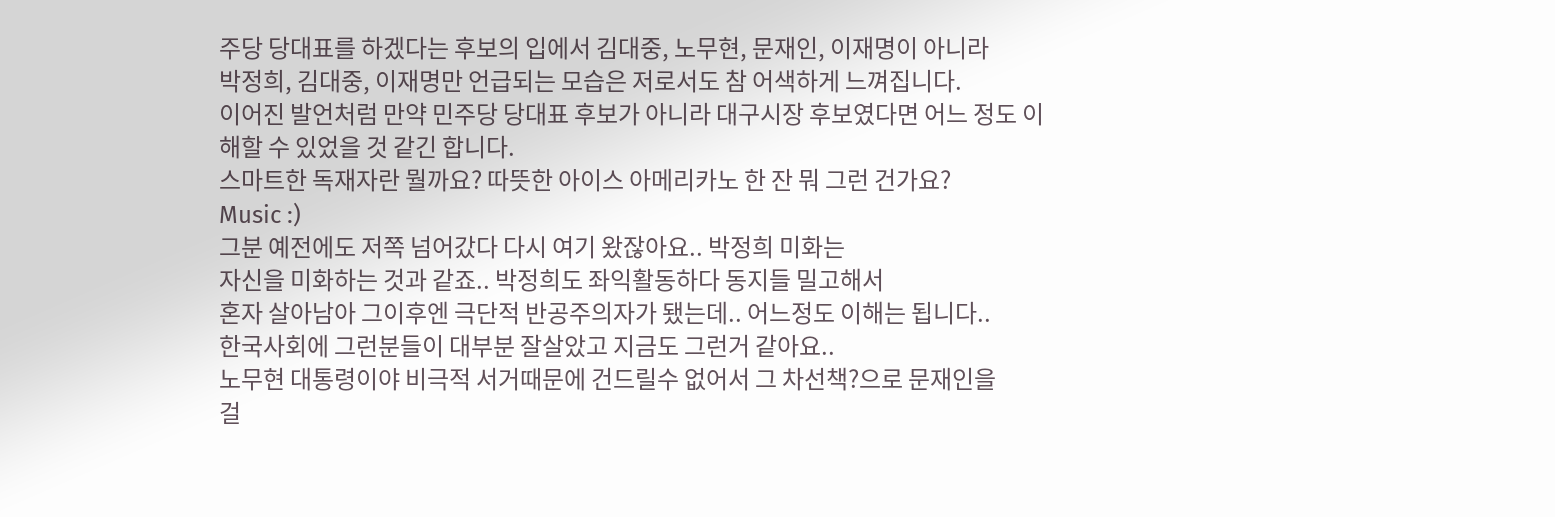주당 당대표를 하겠다는 후보의 입에서 김대중, 노무현, 문재인, 이재명이 아니라
박정희, 김대중, 이재명만 언급되는 모습은 저로서도 참 어색하게 느껴집니다.
이어진 발언처럼 만약 민주당 당대표 후보가 아니라 대구시장 후보였다면 어느 정도 이해할 수 있었을 것 같긴 합니다.
스마트한 독재자란 뭘까요? 따뜻한 아이스 아메리카노 한 잔 뭐 그런 건가요?
Music :)
그분 예전에도 저쪽 넘어갔다 다시 여기 왔잖아요.. 박정희 미화는
자신을 미화하는 것과 같죠.. 박정희도 좌익활동하다 동지들 밀고해서
혼자 살아남아 그이후엔 극단적 반공주의자가 됐는데.. 어느정도 이해는 됩니다..
한국사회에 그런분들이 대부분 잘살았고 지금도 그런거 같아요..
노무현 대통령이야 비극적 서거때문에 건드릴수 없어서 그 차선책?으로 문재인을
걸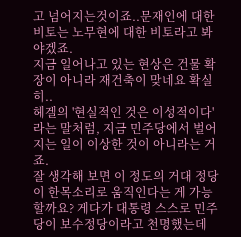고 넘어지는것이죠..문재인에 대한 비토는 노무현에 대한 비토라고 봐야겠죠.
지금 일어나고 있는 현상은 건물 확장이 아니라 재건축이 맞네요 확실히..
헤겔의 '현실적인 것은 이성적이다'라는 말처럼, 지금 민주당에서 벌어지는 일이 이상한 것이 아니라는 거죠.
잘 생각해 보면 이 정도의 거대 정당이 한목소리로 움직인다는 게 가능할까요? 게다가 대통령 스스로 민주당이 보수정당이라고 천명했는데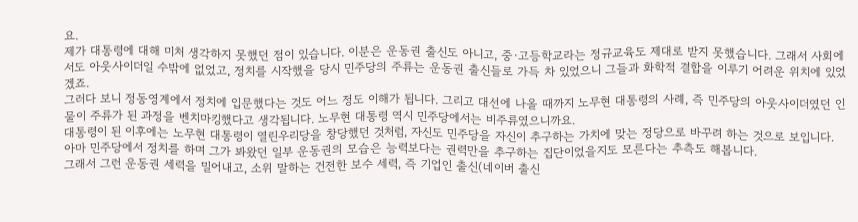요.
제가 대통령에 대해 미처 생각하지 못했던 점이 있습니다. 이분은 운동권 출신도 아니고, 중·고등학교라는 정규교육도 제대로 받지 못했습니다. 그래서 사회에서도 아웃사이더일 수밖에 없었고, 정치를 시작했을 당시 민주당의 주류는 운동권 출신들로 가득 차 있었으니 그들과 화학적 결합을 이루기 어려운 위치에 있었겠죠.
그러다 보니 정동영계에서 정치에 입문했다는 것도 어느 정도 이해가 됩니다. 그리고 대선에 나올 때까지 노무현 대통령의 사례, 즉 민주당의 아웃사이더였던 인물이 주류가 된 과정을 벤치마킹했다고 생각됩니다. 노무현 대통령 역시 민주당에서는 비주류였으니까요.
대통령이 된 이후에는 노무현 대통령이 열린우리당을 창당했던 것처럼, 자신도 민주당을 자신이 추구하는 가치에 맞는 정당으로 바꾸려 하는 것으로 보입니다. 아마 민주당에서 정치를 하며 그가 봐왔던 일부 운동권의 모습은 능력보다는 권력만을 추구하는 집단이었을지도 모른다는 추측도 해봅니다.
그래서 그런 운동권 세력을 밀어내고, 소위 말하는 건전한 보수 세력, 즉 기업인 출신(네이버 출신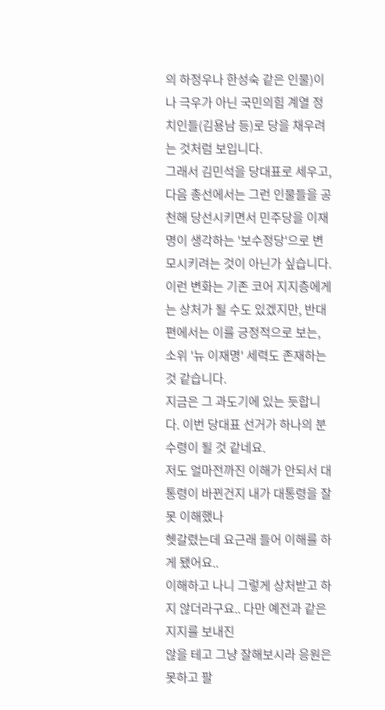의 하정우나 한성숙 같은 인물)이나 극우가 아닌 국민의힘 계열 정치인들(김용남 등)로 당을 채우려는 것처럼 보입니다.
그래서 김민석을 당대표로 세우고, 다음 총선에서는 그런 인물들을 공천해 당선시키면서 민주당을 이재명이 생각하는 '보수정당'으로 변모시키려는 것이 아닌가 싶습니다.
이런 변화는 기존 코어 지지층에게는 상처가 될 수도 있겠지만, 반대편에서는 이를 긍정적으로 보는, 소위 '뉴 이재명' 세력도 존재하는 것 같습니다.
지금은 그 과도기에 있는 듯합니다. 이번 당대표 선거가 하나의 분수령이 될 것 같네요.
저도 얼마전까진 이해가 안되서 대통령이 바뀐건지 내가 대통령을 잘못 이해했나
헷갈렸는데 요근래 들어 이해를 하게 됐어요..
이해하고 나니 그렇게 상처받고 하지 않더라구요.. 다만 예전과 같은 지지를 보내진
않을 테고 그냥 잘해보시라 응원은 못하고 팔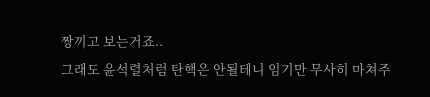짱끼고 보는거죠..
그래도 윤석렬처럼 탄핵은 안될테니 임기만 무사히 마쳐주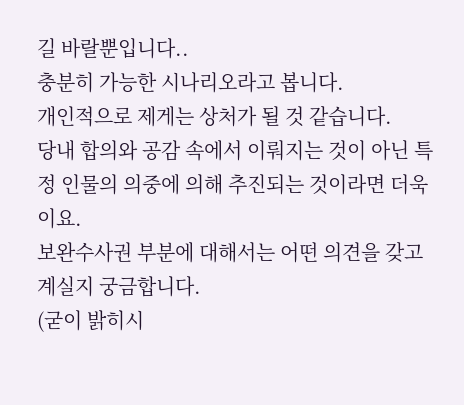길 바랄뿐입니다..
충분히 가능한 시나리오라고 봅니다.
개인적으로 제게는 상처가 될 것 같습니다.
당내 합의와 공감 속에서 이뤄지는 것이 아닌 특정 인물의 의중에 의해 추진되는 것이라면 더욱이요.
보완수사권 부분에 대해서는 어떤 의견을 갖고 계실지 궁금합니다.
(굳이 밝히시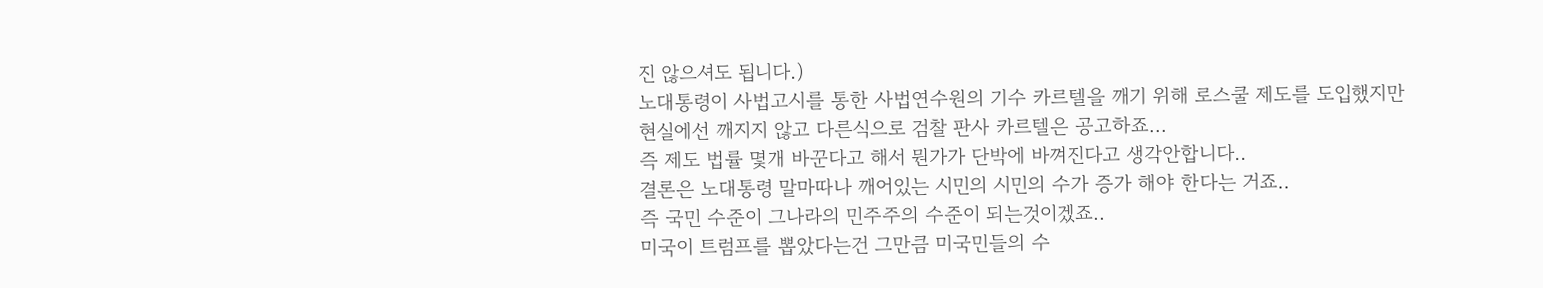진 않으셔도 됩니다.)
노대통령이 사법고시를 통한 사법연수원의 기수 카르텔을 깨기 위해 로스쿨 제도를 도입했지만
현실에선 깨지지 않고 다른식으로 검찰 판사 카르텔은 공고하죠...
즉 제도 법률 몇개 바꾼다고 해서 뭔가가 단박에 바껴진다고 생각안합니다..
결론은 노대통령 말마따나 깨어있는 시민의 시민의 수가 증가 해야 한다는 거죠..
즉 국민 수준이 그나라의 민주주의 수준이 되는것이겠죠..
미국이 트럼프를 뽑았다는건 그만큼 미국민들의 수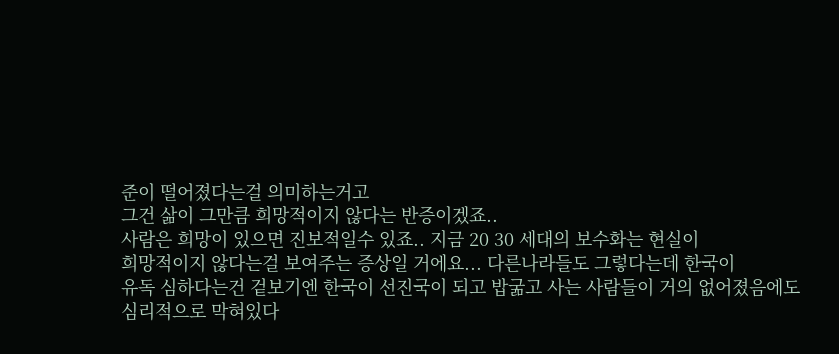준이 떨어졌다는걸 의미하는거고
그건 삶이 그만큼 희망적이지 않다는 반증이겠죠..
사람은 희망이 있으면 진보적일수 있죠.. 지금 20 30 세대의 보수화는 현실이
희망적이지 않다는걸 보여주는 증상일 거에요... 다른나라들도 그렇다는데 한국이
유독 심하다는건 겉보기엔 한국이 선진국이 되고 밥굶고 사는 사람들이 거의 없어졌음에도
심리적으로 막혀있다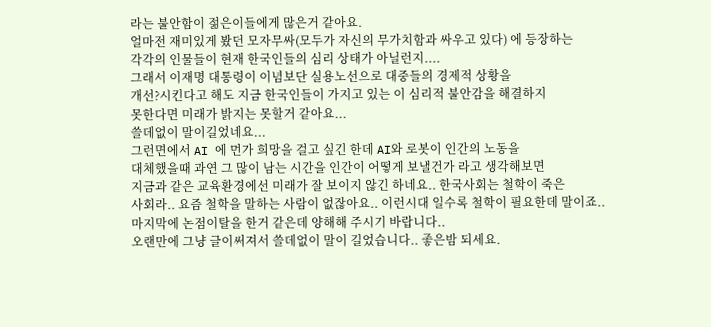라는 불안함이 젊은이들에게 많은거 같아요.
얼마전 재미있게 봤던 모자무싸(모두가 자신의 무가치함과 싸우고 있다) 에 등장하는
각각의 인물들이 현재 한국인들의 심리 상태가 아닐런지....
그래서 이재명 대통령이 이념보단 실용노선으로 대중들의 경제적 상황을
개선?시킨다고 해도 지금 한국인들이 가지고 있는 이 심리적 불안감을 해결하지
못한다면 미래가 밝지는 못할거 같아요...
쓸데없이 말이길었네요...
그런면에서 AI 에 먼가 희망을 걸고 싶긴 한데 AI와 로봇이 인간의 노동을
대체했을때 과연 그 많이 남는 시간을 인간이 어떻게 보낼건가 라고 생각해보면
지금과 같은 교육환경에선 미래가 잘 보이지 않긴 하네요.. 한국사회는 철학이 죽은
사회라.. 요즘 철학을 말하는 사람이 없잖아요.. 이런시대 일수록 철학이 필요한데 말이죠..
마지막에 논점이탈을 한거 같은데 양해해 주시기 바랍니다..
오랜만에 그냥 글이써져서 쓸데없이 말이 길었습니다.. 좋은밤 되세요.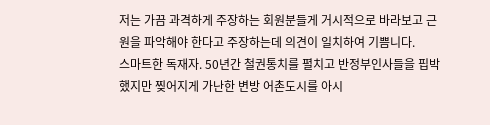저는 가끔 과격하게 주장하는 회원분들게 거시적으로 바라보고 근원을 파악해야 한다고 주장하는데 의견이 일치하여 기쁨니다.
스마트한 독재자. 50년간 철권통치를 펼치고 반정부인사들을 핍박했지만 찢어지게 가난한 변방 어촌도시를 아시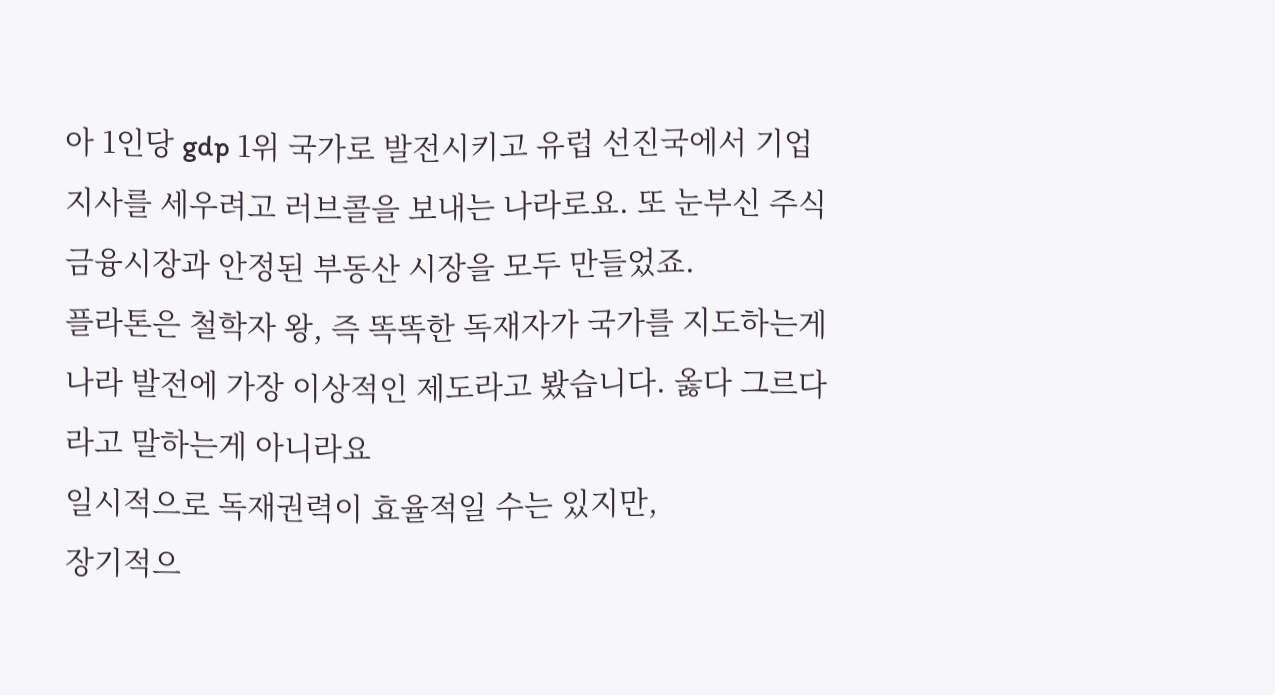아 1인당 gdp 1위 국가로 발전시키고 유럽 선진국에서 기업 지사를 세우려고 러브콜을 보내는 나라로요. 또 눈부신 주식 금융시장과 안정된 부동산 시장을 모두 만들었죠.
플라톤은 철학자 왕, 즉 똑똑한 독재자가 국가를 지도하는게 나라 발전에 가장 이상적인 제도라고 봤습니다. 옳다 그르다라고 말하는게 아니라요
일시적으로 독재권력이 효율적일 수는 있지만,
장기적으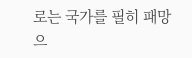로는 국가를 필히 패망으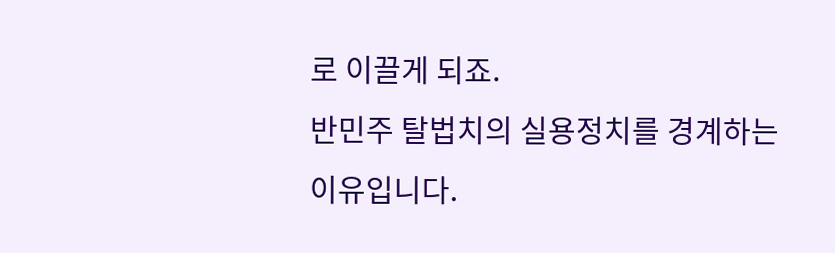로 이끌게 되죠.
반민주 탈법치의 실용정치를 경계하는 이유입니다.